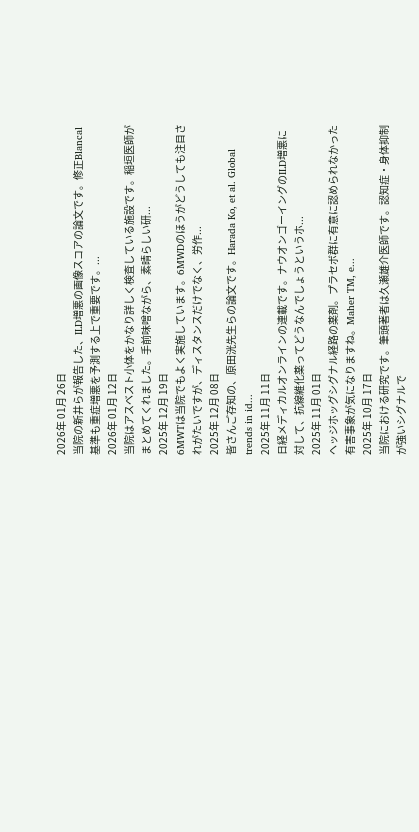2026年 01月 26日
当院の新井らが報告した、ILD増悪の画像スコアの論文です。修正Blancal基準も重症増悪を予測する上で重要です。...
2026年 01月 12日
当院はアスベスト小体をかなり詳しく検査している施設です。稲垣医師がまとめてくれました。手前味噌ながら、素晴らしい研...
2025年 12月 19日
6MWTは当院でもよく実施しています。6MWDのほうがどうしても注目されがたいですが、ディスタンスだけでなく、労作...
2025年 12月 08日
皆さんご存知の、原田洸先生らの論文です。Harada Ko, et al. Global trends in id...
2025年 11月 11日
日経メディカルオンラインの連載です。ナウオンゴーイングのILD増悪に対して、抗線維化薬ってどうなんでしょうというホ...
2025年 11月 01日
ヘッジホッグシグナル経路の薬剤。プラセボ群に有意に認められなかった有害事象が気になりますね。Maher TM, e...
2025年 10月 17日
当院における研究です。筆頭著者は久瀬雄介医師です。認知症・身体抑制が強いシグナルで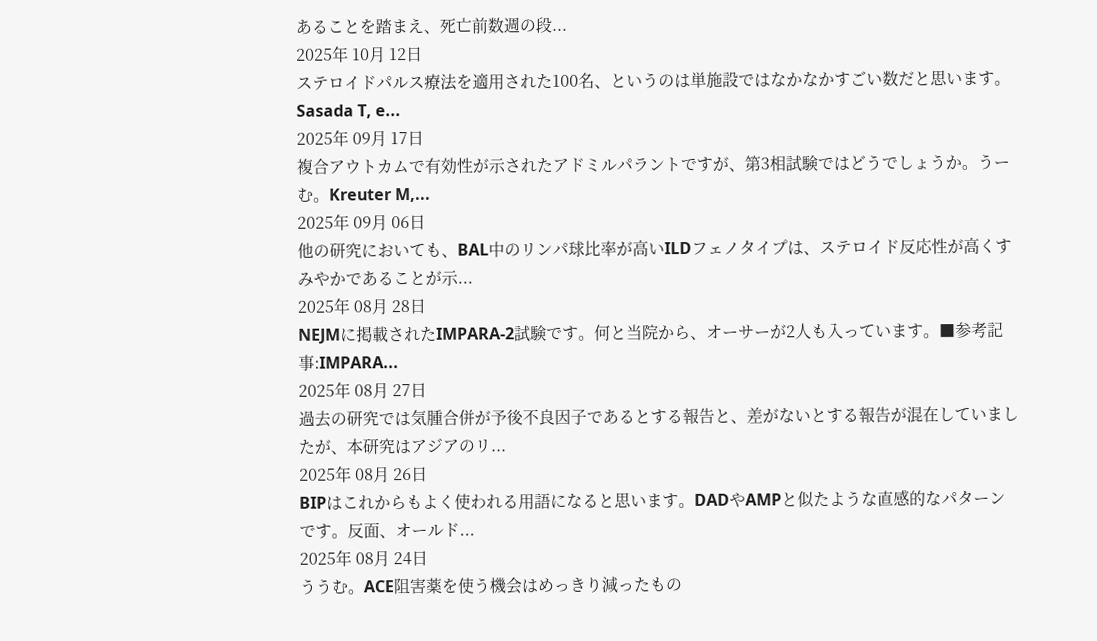あることを踏まえ、死亡前数週の段...
2025年 10月 12日
ステロイドパルス療法を適用された100名、というのは単施設ではなかなかすごい数だと思います。Sasada T, e...
2025年 09月 17日
複合アウトカムで有効性が示されたアドミルパラントですが、第3相試験ではどうでしょうか。うーむ。Kreuter M,...
2025年 09月 06日
他の研究においても、BAL中のリンパ球比率が高いILDフェノタイプは、ステロイド反応性が高くすみやかであることが示...
2025年 08月 28日
NEJMに掲載されたIMPARA-2試験です。何と当院から、オーサーが2人も入っています。■参考記事:IMPARA...
2025年 08月 27日
過去の研究では気腫合併が予後不良因子であるとする報告と、差がないとする報告が混在していましたが、本研究はアジアのリ...
2025年 08月 26日
BIPはこれからもよく使われる用語になると思います。DADやAMPと似たような直感的なパターンです。反面、オールド...
2025年 08月 24日
ううむ。ACE阻害薬を使う機会はめっきり減ったもの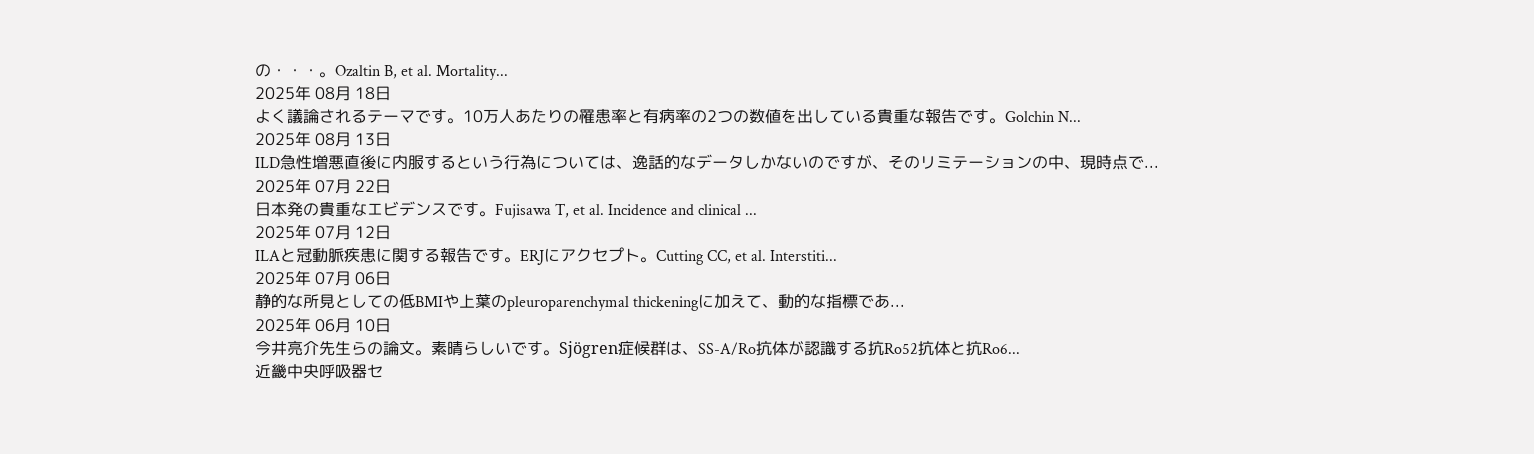の・・・。Ozaltin B, et al. Mortality...
2025年 08月 18日
よく議論されるテーマです。10万人あたりの罹患率と有病率の2つの数値を出している貴重な報告です。Golchin N...
2025年 08月 13日
ILD急性増悪直後に内服するという行為については、逸話的なデータしかないのですが、そのリミテーションの中、現時点で...
2025年 07月 22日
日本発の貴重なエビデンスです。Fujisawa T, et al. Incidence and clinical ...
2025年 07月 12日
ILAと冠動脈疾患に関する報告です。ERJにアクセプト。Cutting CC, et al. Interstiti...
2025年 07月 06日
静的な所見としての低BMIや上葉のpleuroparenchymal thickeningに加えて、動的な指標であ...
2025年 06月 10日
今井亮介先生らの論文。素晴らしいです。Sjögren症候群は、SS-A/Ro抗体が認識する抗Ro52抗体と抗Ro6...
近畿中央呼吸器セ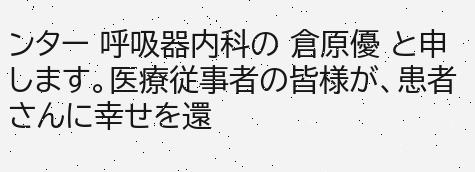ンター 呼吸器内科の 倉原優 と申します。医療従事者の皆様が、患者さんに幸せを還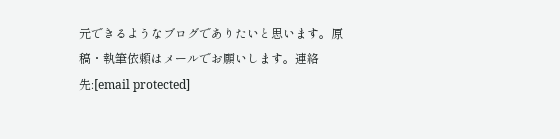元できるようなブログでありたいと思います。原稿・執筆依頼はメールでお願いします。連絡先:[email protected]